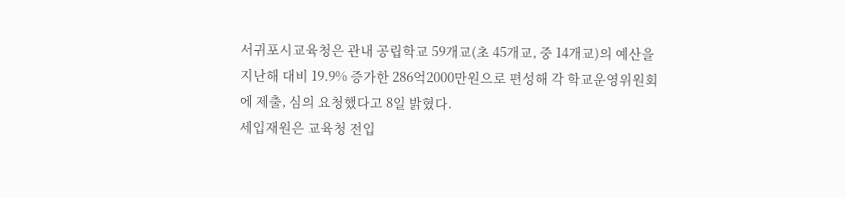서귀포시교육청은 관내 공립학교 59개교(초 45개교, 중 14개교)의 예산을 지난해 대비 19.9% 증가한 286억2000만원으로 편성해 각 학교운영위원회에 제출, 심의 요청했다고 8일 밝혔다.
세입재원은 교육청 전입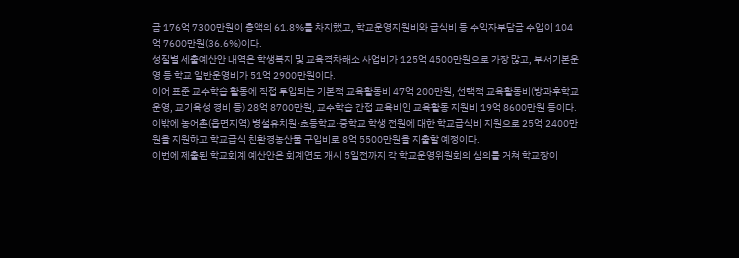금 176억 7300만원이 총액의 61.8%를 차지했고, 학교운영지원비와 급식비 등 수익자부담금 수입이 104억 7600만원(36.6%)이다.
성질별 세출예산안 내역은 학생복지 및 교육격차해소 사업비가 125억 4500만원으로 가장 많고, 부서기본운영 등 학교 일반운영비가 51억 2900만원이다.
이어 표준 교수학습 활동에 직접 투입되는 기본적 교육활동비 47억 200만원, 선택적 교육활동비(방과후학교 운영, 교기육성 경비 등) 28억 8700만원, 교수학습 간접 교육비인 교육활동 지원비 19억 8600만원 등이다.
이밖에 농어촌(읍면지역) 병설유치원·초등학교·중학교 학생 전원에 대한 학교급식비 지원으로 25억 2400만원을 지원하고 학교급식 친환경농산물 구입비로 8억 5500만원을 지출할 예정이다.
이번에 제출된 학교회계 예산안은 회계연도 개시 5일전까지 각 학교운영위원회의 심의를 거쳐 학교장이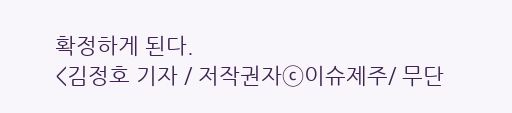확정하게 된다.
<김정호 기자 / 저작권자ⓒ이슈제주/ 무단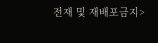전재 및 재배포금지>